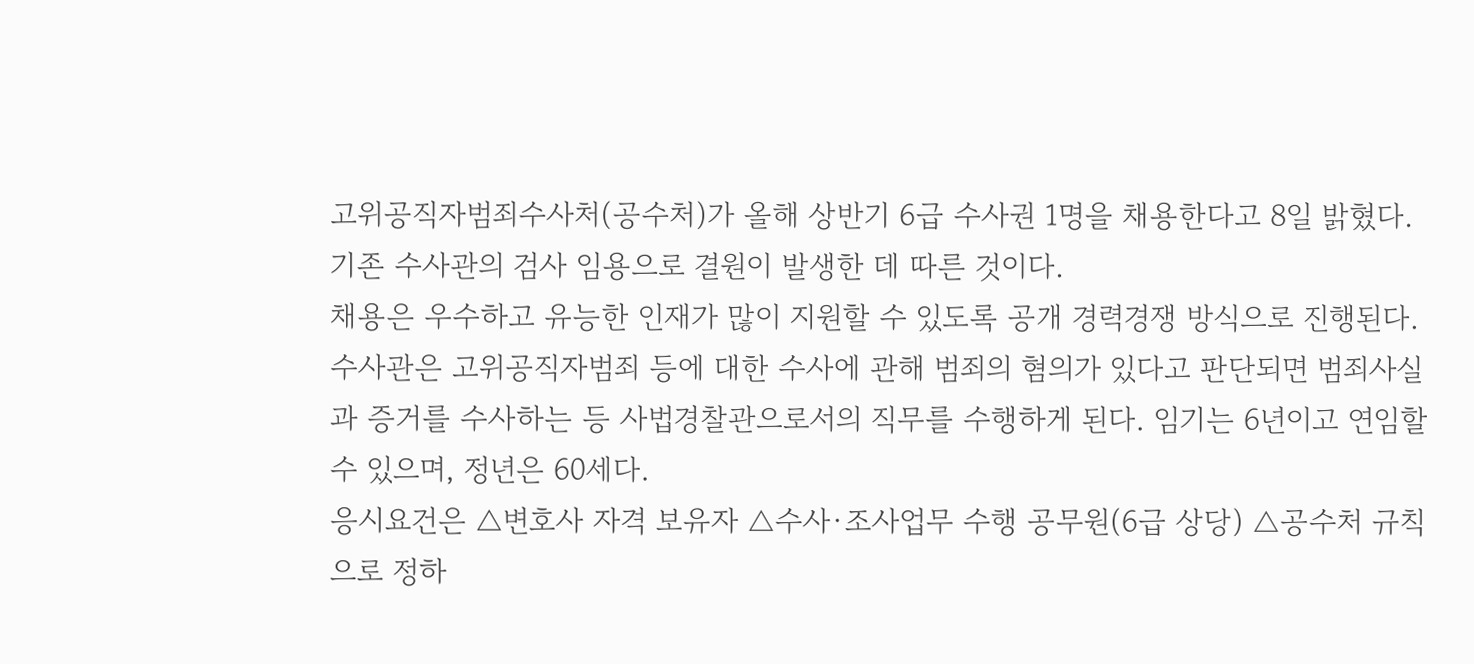고위공직자범죄수사처(공수처)가 올해 상반기 6급 수사권 1명을 채용한다고 8일 밝혔다. 기존 수사관의 검사 임용으로 결원이 발생한 데 따른 것이다.
채용은 우수하고 유능한 인재가 많이 지원할 수 있도록 공개 경력경쟁 방식으로 진행된다.
수사관은 고위공직자범죄 등에 대한 수사에 관해 범죄의 혐의가 있다고 판단되면 범죄사실과 증거를 수사하는 등 사법경찰관으로서의 직무를 수행하게 된다. 임기는 6년이고 연임할 수 있으며, 정년은 60세다.
응시요건은 △변호사 자격 보유자 △수사·조사업무 수행 공무원(6급 상당) △공수처 규칙으로 정하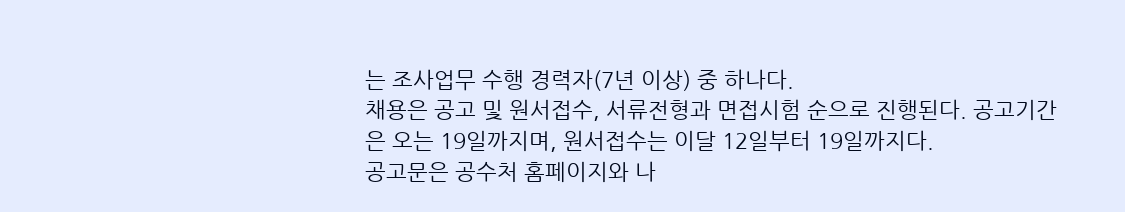는 조사업무 수행 경력자(7년 이상) 중 하나다.
채용은 공고 및 원서접수, 서류전형과 면접시험 순으로 진행된다. 공고기간은 오는 19일까지며, 원서접수는 이달 12일부터 19일까지다.
공고문은 공수처 홈페이지와 나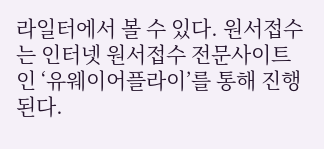라일터에서 볼 수 있다. 원서접수는 인터넷 원서접수 전문사이트인 ‘유웨이어플라이’를 통해 진행된다.